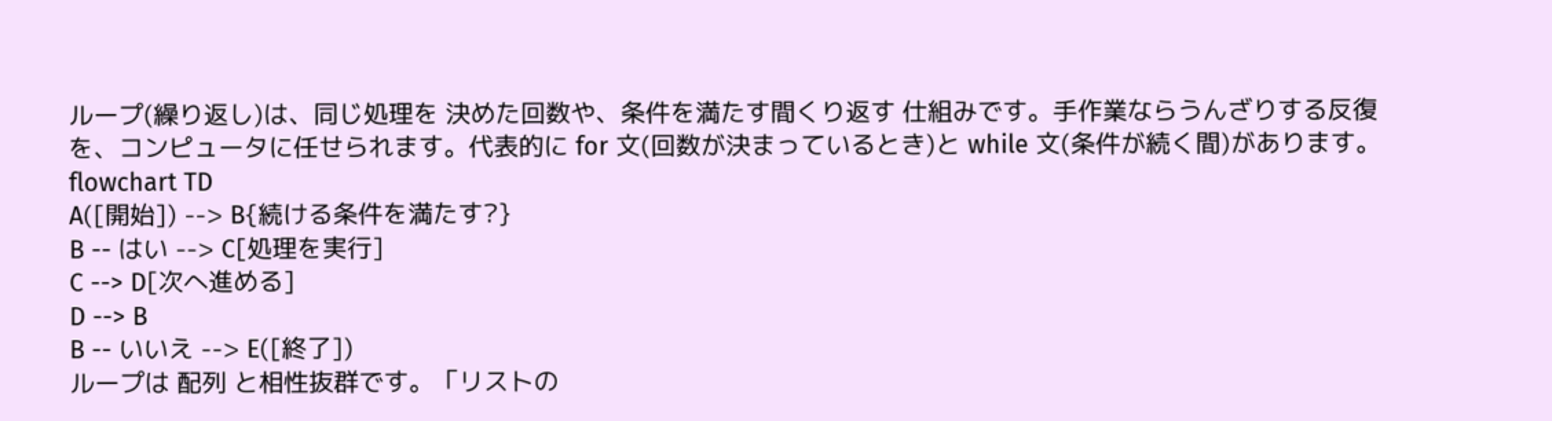ループ(繰り返し)は、同じ処理を 決めた回数や、条件を満たす間くり返す 仕組みです。手作業ならうんざりする反復を、コンピュータに任せられます。代表的に for 文(回数が決まっているとき)と while 文(条件が続く間)があります。
flowchart TD
A([開始]) --> B{続ける条件を満たす?}
B -- はい --> C[処理を実行]
C --> D[次へ進める]
D --> B
B -- いいえ --> E([終了])
ループは 配列 と相性抜群です。「リストの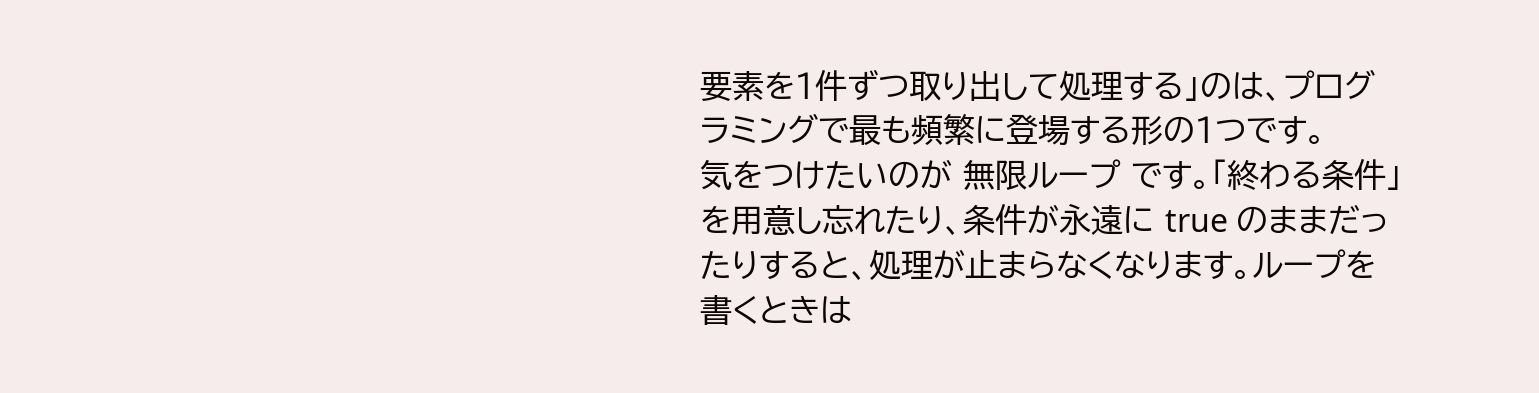要素を1件ずつ取り出して処理する」のは、プログラミングで最も頻繁に登場する形の1つです。
気をつけたいのが 無限ループ です。「終わる条件」を用意し忘れたり、条件が永遠に true のままだったりすると、処理が止まらなくなります。ループを書くときは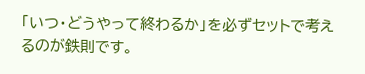「いつ・どうやって終わるか」を必ずセットで考えるのが鉄則です。